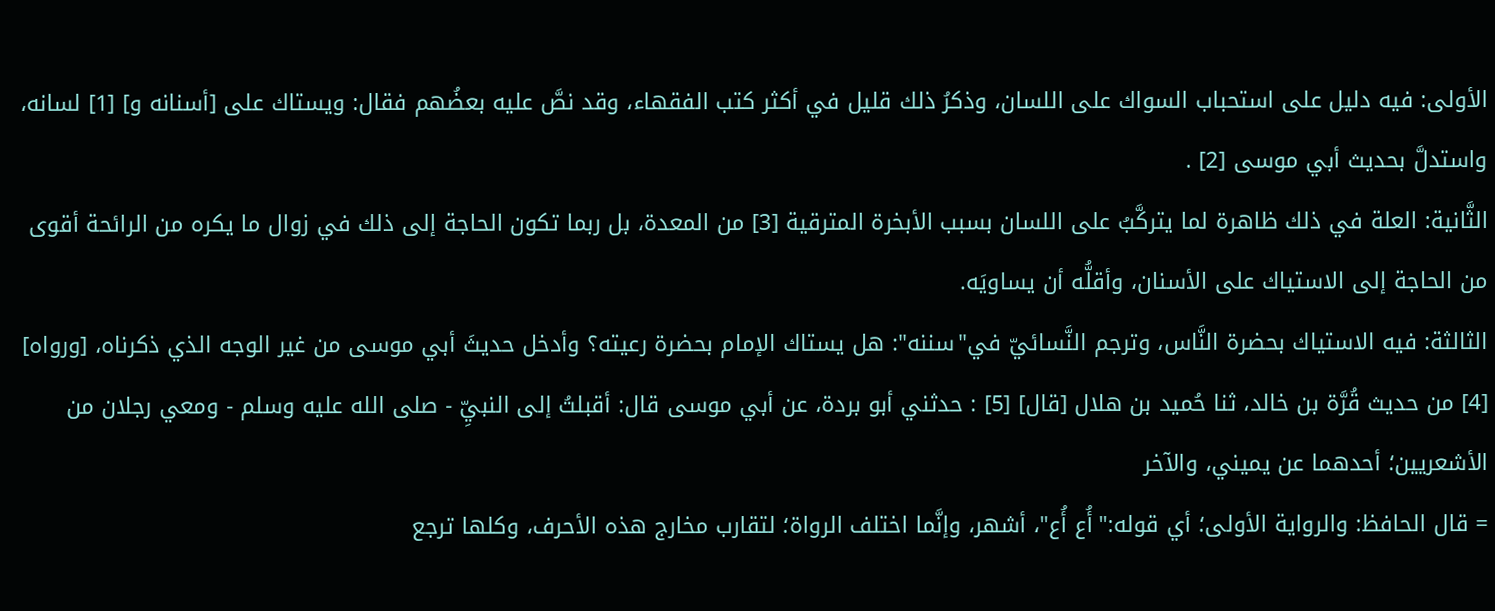الأولى: فيه دليل على استحباب السواك على اللسان، وذكرُ ذلك قليل في أكثر كتب الفقهاء، وقد نصَّ عليه بعضُهم فقال: ويستاك على [أسنانه و] [1] لسانه، واستدلَّ بحديث أبي موسى [2] .
الثَّانية: العلة في ذلك ظاهرة لما يتركَّبُ على اللسان بسبب الأبخرة المترقية [3] من المعدة، بل ربما تكون الحاجة إلى ذلك في زوال ما يكره من الرائحة أقوى من الحاجة إلى الاستياك على الأسنان، وأقلُّه أن يساويَه.
الثالثة: فيه الاستياك بحضرة النَّاس، وترجم النَّسائيّ في"سننه": هل يستاك الإمام بحضرة رعيته؟ وأدخل حديثَ أبي موسى من غير الوجه الذي ذكرناه، [ورواه] [4] من حديث قُرَّة بن خالد، ثنا حُميد بن هلال [قال] [5] : حدثني أبو بردة، عن أبي موسى قال: أقبلتُ إلى النبيِّ - صلى الله عليه وسلم - ومعي رجلان من الأشعريين؛ أحدهما عن يميني، والآخر
= قال الحافظ: والرواية الأولى؛ أي قوله:"أُع أُع"، أشهر، وإنَّما اختلف الرواة؛ لتقارب مخارج هذه الأحرف، وكلها ترجع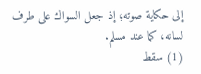إلى حكاية صوته؛ إذ جعل السواك على طرف لسانه، كما عند مسلم.
(1) سقط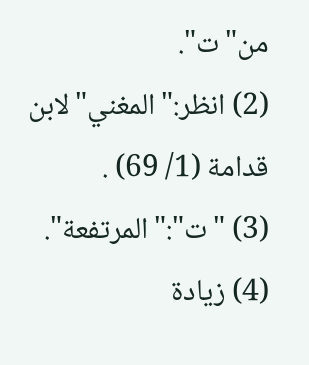من"ت".
(2) انظر:"المغني"لابن قدامة (1/ 69) .
(3) "ت":"المرتفعة".
(4) زيادة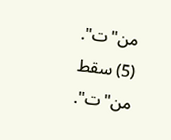من"ت".
(5) سقط من"ت".